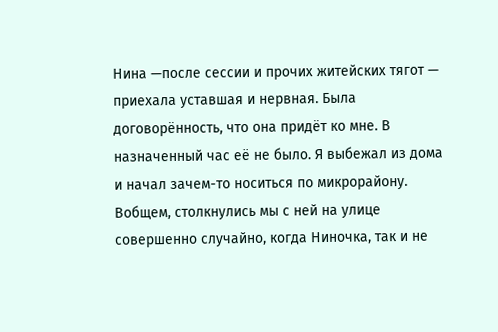Нина —после сессии и прочих житейских тягот — приехала уставшая и нервная. Была договорённость, что она придёт ко мне. В назначенный час её не было. Я выбежал из дома и начал зачем-то носиться по микрорайону. Вобщем, столкнулись мы с ней на улице совершенно случайно, когда Ниночка, так и не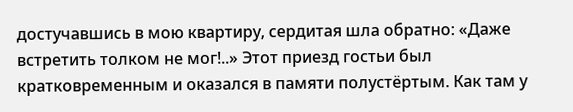достучавшись в мою квартиру, сердитая шла обратно: «Даже встретить толком не мог!..» Этот приезд гостьи был кратковременным и оказался в памяти полустёртым. Как там у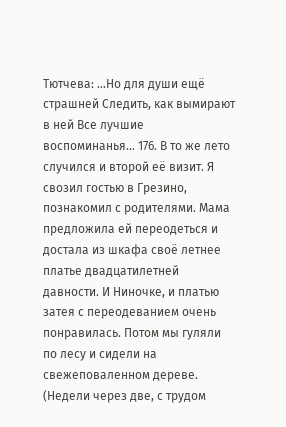Тютчева: ...Но для души ещё страшней Следить, как вымирают в ней Все лучшие воспоминанья... 176. В то же лето случился и второй её визит. Я свозил гостью в Грезино, познакомил с родителями. Мама предложила ей переодеться и достала из шкафа своё летнее платье двадцатилетней давности. И Ниночке, и платью затея с переодеванием очень понравилась. Потом мы гуляли по лесу и сидели на свежеповаленном дереве. (Недели через две, с трудом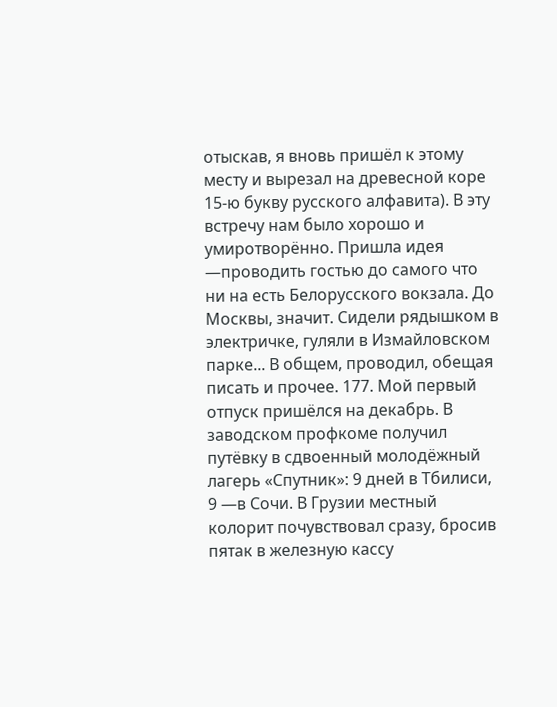отыскав, я вновь пришёл к этому месту и вырезал на древесной коре 15-ю букву русского алфавита). В эту встречу нам было хорошо и умиротворённо. Пришла идея —проводить гостью до самого что ни на есть Белорусского вокзала. До Москвы, значит. Сидели рядышком в электричке, гуляли в Измайловском парке... В общем, проводил, обещая писать и прочее. 177. Мой первый отпуск пришёлся на декабрь. В заводском профкоме получил путёвку в сдвоенный молодёжный лагерь «Спутник»: 9 дней в Тбилиси, 9 —в Сочи. В Грузии местный колорит почувствовал сразу, бросив пятак в железную кассу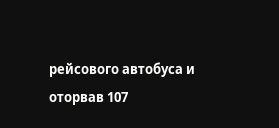рейсового автобуса и оторвав 107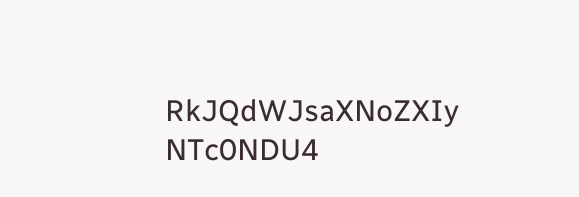RkJQdWJsaXNoZXIy NTc0NDU4